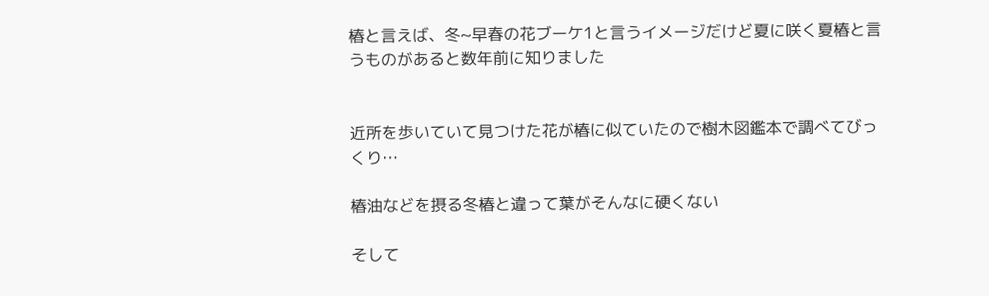椿と言えば、冬~早春の花ブーケ1と言うイメージだけど夏に咲く夏椿と言うものがあると数年前に知りました


近所を歩いていて見つけた花が椿に似ていたので樹木図鑑本で調べてびっくり…

椿油などを摂る冬椿と違って葉がそんなに硬くない

そして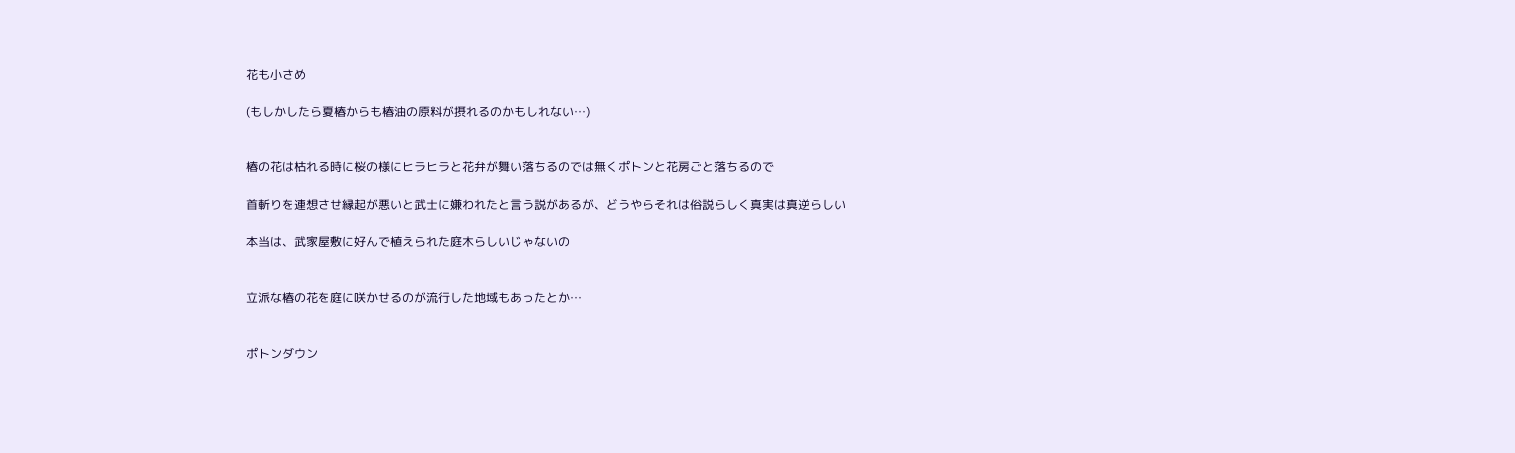花も小さめ

(もしかしたら夏椿からも椿油の原料が摂れるのかもしれない…)


椿の花は枯れる時に桜の様にヒラヒラと花弁が舞い落ちるのでは無くポトンと花房ごと落ちるので

首斬りを連想させ縁起が悪いと武士に嫌われたと言う説があるが、どうやらそれは俗説らしく真実は真逆らしい

本当は、武家屋敷に好んで植えられた庭木らしいじゃないの


立派な椿の花を庭に咲かせるのが流行した地域もあったとか…


ポトンダウン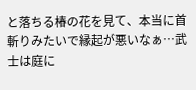と落ちる椿の花を見て、本当に首斬りみたいで縁起が悪いなぁ…武士は庭に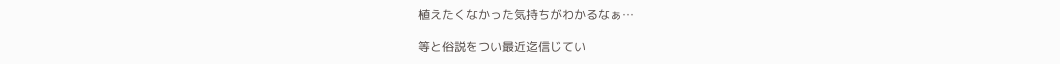植えたくなかった気持ちがわかるなぁ…

等と俗説をつい最近迄信じてい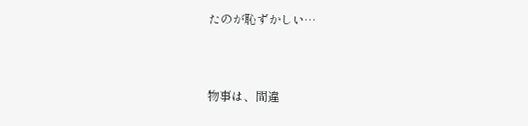たのが恥ずかしい…


物事は、間違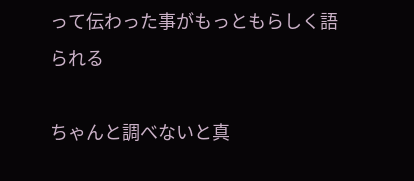って伝わった事がもっともらしく語られる

ちゃんと調べないと真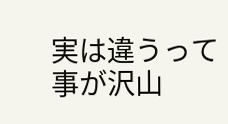実は違うって事が沢山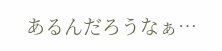あるんだろうなぁ…